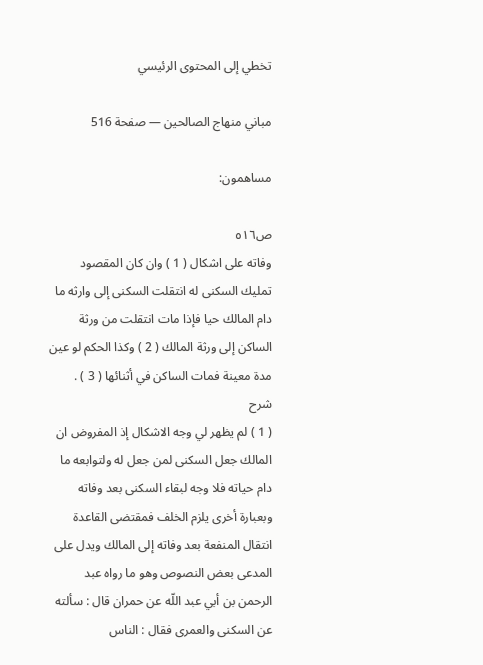تخطي إلى المحتوى الرئيسي

مباني منهاج الصالحين — صفحة 516

مساهمون:

ص٥١٦
وفاته على اشكال ( 1 ) وان كان المقصود تمليك السكنى له انتقلت السكنى إلى وارثه ما دام المالك حيا فإذا مات انتقلت من ورثة الساكن إلى ورثة المالك ( 2 ) وكذا الحكم لو عين مدة معينة فمات الساكن في أثنائها ( 3 ) .
شرح
( 1 ) لم يظهر لي وجه الاشكال إذ المفروض ان المالك جعل السكنى لمن جعل له ولتوابعه ما دام حياته فلا وجه لبقاء السكنى بعد وفاته وبعبارة أخرى يلزم الخلف فمقتضى القاعدة انتقال المنفعة بعد وفاته إلى المالك ويدل على المدعى بعض النصوص وهو ما رواه عبد الرحمن بن أبي عبد اللّه عن حمران قال : سألته عن السكنى والعمرى فقال : الناس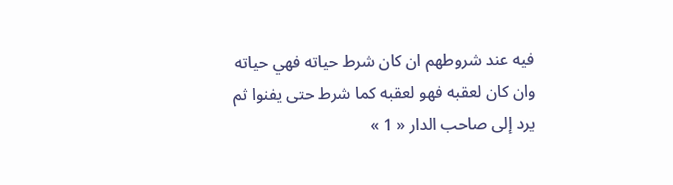فيه عند شروطهم ان كان شرط حياته فهي حياته وان كان لعقبه فهو لعقبه كما شرط حتى يفنوا ثم يرد إلى صاحب الدار « 1 »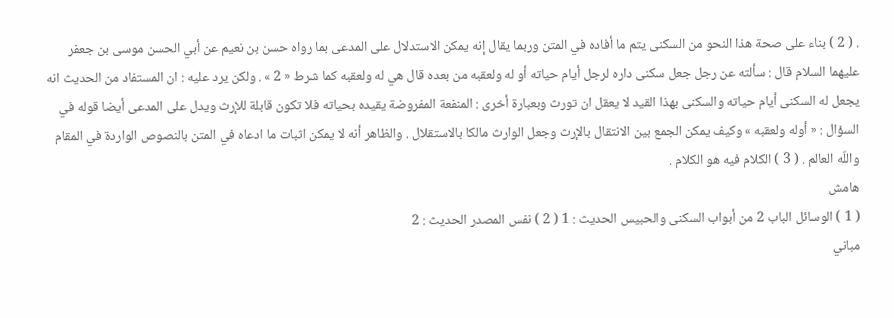. ( 2 ) بناء على صحة هذا النحو من السكنى يتم ما أفاده في المتن وربما يقال إنه يمكن الاستدلال على المدعى بما رواه حسن بن نعيم عن أبي الحسن موسى بن جعفر عليهما السلام قال : سألته عن رجل جعل سكنى داره لرجل أيام حياته أو له ولعقبه من بعده قال هي له ولعقبه كما شرط « 2 » . ولكن يرد عليه : ان المستفاد من الحديث انه يجعل له السكنى أيام حياته والسكنى بهذا القيد لا يعقل ان تورث وبعبارة أخرى : المنفعة المفروضة يقيده بحياته فلا تكون قابلة للإرث ويدل على المدعى أيضا قوله في السؤال : « أوله ولعقبه » وكيف يمكن الجمع بين الانتقال بالإرث وجعل الوارث مالكا بالاستقلال . والظاهر أنه لا يمكن اثبات ما ادعاه في المتن بالنصوص الواردة في المقام واللّه العالم . ( 3 ) الكلام فيه هو الكلام .
هامش
( 1 ) الوسائل الباب 2 من أبواب السكنى والحبيس الحديث : 1 ( 2 ) نفس المصدر الحديث : 2
مباني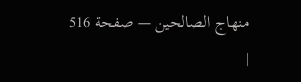منهاج الصالحين — صفحة 516 |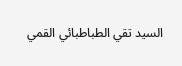السيد تقي الطباطبائي القمي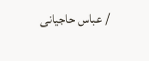/ عباس حاجيانى